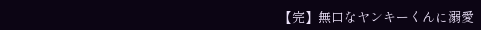【完】無口なヤンキーくんに溺愛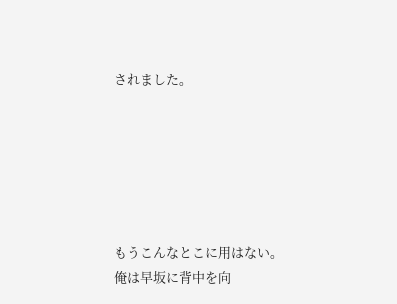されました。






もうこんなとこに用はない。
俺は早坂に背中を向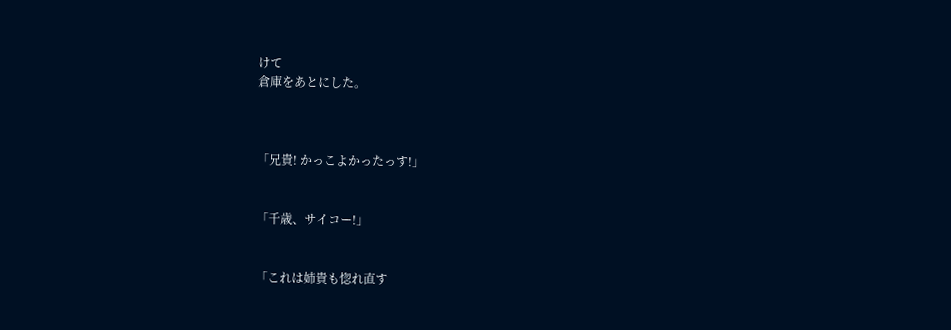けて
倉庫をあとにした。



「兄貴! かっこよかったっす!」


「千歳、サイコー!」


「これは姉貴も惚れ直す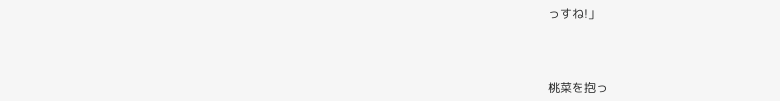っすね!」



桃菜を抱っ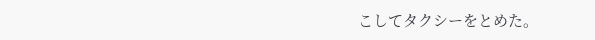こしてタクシーをとめた。